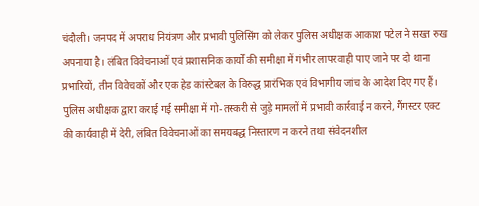चंदौली। जनपद में अपराध नियंत्रण और प्रभावी पुलिसिंग को लेकर पुलिस अधीक्षक आकाश पटेल ने सख्त रुख अपनाया है। लंबित विवेचनाओं एवं प्रशासनिक कार्यों की समीक्षा में गंभीर लापरवाही पाए जाने पर दो थाना प्रभारियों, तीन विवेचकों और एक हेड कांस्टेबल के विरुद्ध प्रारंभिक एवं विभागीय जांच के आदेश दिए गए हैं।
पुलिस अधीक्षक द्वारा कराई गई समीक्षा में गो-तस्करी से जुड़े मामलों में प्रभावी कार्रवाई न करने, गैंगस्टर एक्ट की कार्यवाही में देरी, लंबित विवेचनाओं का समयबद्ध निस्तारण न करने तथा संवेदनशील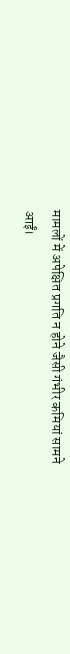मामलों में अपेक्षित प्रगति न होने जैसी गंभीर कमियां सामने आईं।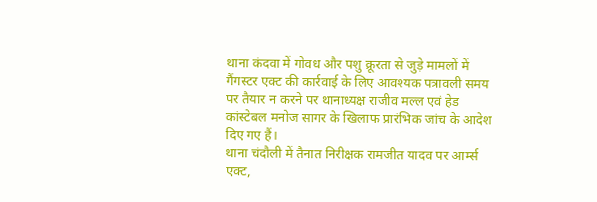थाना कंदवा में गोवध और पशु क्रूरता से जुड़े मामलों में गैंगस्टर एक्ट की कार्रवाई के लिए आवश्यक पत्रावली समय पर तैयार न करने पर थानाध्यक्ष राजीव मल्ल एवं हेड कांस्टेबल मनोज सागर के खिलाफ प्रारंभिक जांच के आदेश दिए गए हैं।
थाना चंदौली में तैनात निरीक्षक रामजीत यादव पर आर्म्स एक्ट,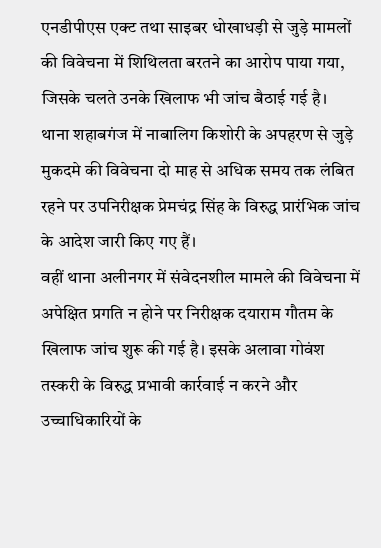एनडीपीएस एक्ट तथा साइबर धोखाधड़ी से जुड़े मामलों की विवेचना में शिथिलता बरतने का आरोप पाया गया, जिसके चलते उनके खिलाफ भी जांच बैठाई गई है।
थाना शहाबगंज में नाबालिग किशोरी के अपहरण से जुड़े मुकदमे की विवेचना दो माह से अधिक समय तक लंबित रहने पर उपनिरीक्षक प्रेमचंद्र सिंह के विरुद्ध प्रारंभिक जांच के आदेश जारी किए गए हैं।
वहीं थाना अलीनगर में संवेदनशील मामले की विवेचना में अपेक्षित प्रगति न होने पर निरीक्षक दयाराम गौतम के खिलाफ जांच शुरू की गई है। इसके अलावा गोवंश तस्करी के विरुद्ध प्रभावी कार्रवाई न करने और उच्चाधिकारियों के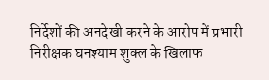निर्देशों की अनदेखी करने के आरोप में प्रभारी निरीक्षक घनश्याम शुक्ल के खिलाफ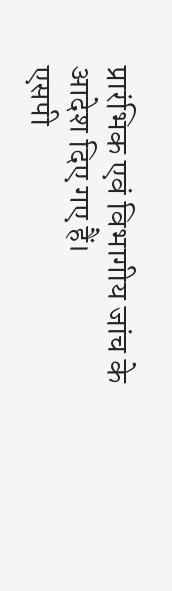प्रारंभिक एवं विभागीय जांच के आदेश दिए गए हैं।
एसपी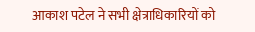आकाश पटेल ने सभी क्षेत्राधिकारियों को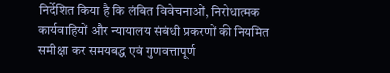निर्देशित किया है कि लंबित विवेचनाओं, निरोधात्मक कार्यवाहियों और न्यायालय संबंधी प्रकरणों की नियमित समीक्षा कर समयबद्ध एवं गुणवत्तापूर्ण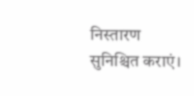निस्तारण सुनिश्चित कराएं।